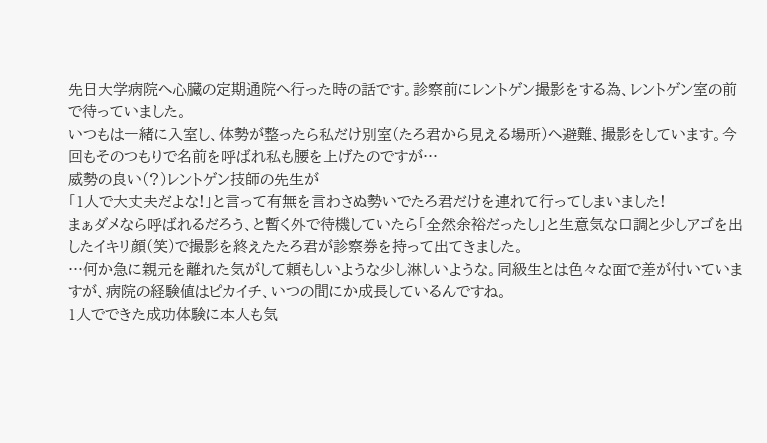先日大学病院へ心臓の定期通院へ行った時の話です。診察前にレントゲン撮影をする為、レントゲン室の前で待っていました。
いつもは一緒に入室し、体勢が整ったら私だけ別室(たろ君から見える場所)へ避難、撮影をしています。今回もそのつもりで名前を呼ばれ私も腰を上げたのですが…
威勢の良い(?)レントゲン技師の先生が
「1人で大丈夫だよな!」と言って有無を言わさぬ勢いでたろ君だけを連れて行ってしまいました!
まぁダメなら呼ばれるだろう、と暫く外で待機していたら「全然余裕だったし」と生意気な口調と少しアゴを出したイキリ顔(笑)で撮影を終えたたろ君が診察券を持って出てきました。
…何か急に親元を離れた気がして頼もしいような少し淋しいような。同級生とは色々な面で差が付いていますが、病院の経験値はピカイチ、いつの間にか成長しているんですね。
1人でできた成功体験に本人も気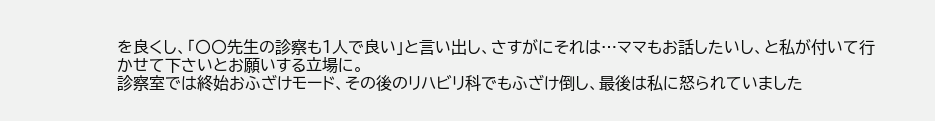を良くし、「〇〇先生の診察も1人で良い」と言い出し、さすがにそれは…ママもお話したいし、と私が付いて行かせて下さいとお願いする立場に。
診察室では終始おふざけモード、その後のリハビリ科でもふざけ倒し、最後は私に怒られていました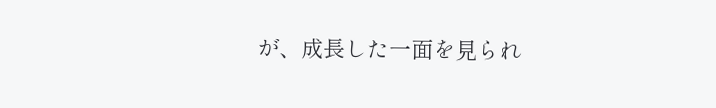が、成長した一面を見られ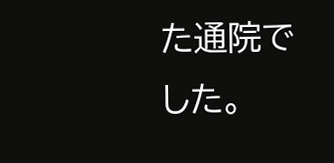た通院でした。